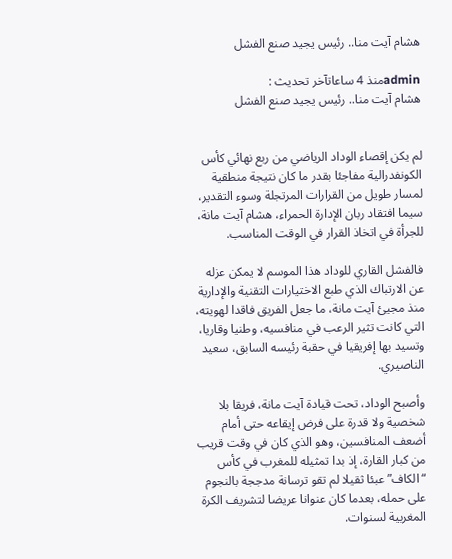هشام آيت منا.. رئيس يجيد صنع الفشل

adminمنذ 4 ساعاتآخر تحديث :
هشام آيت منا.. رئيس يجيد صنع الفشل


لم يكن إقصاء الوداد الرياضي من ربع نهائي كأس الكونفدرالية مفاجئا بقدر ما كان نتيجة منطقية لمسار طويل من القرارات المرتجلة وسوء التقدير، سيما افتقاد ربان الإدارة الحمراء، هشام آيت مانة، للجرأة في اتخاذ القرار في الوقت المناسب.

فالفشل القاري للوداد هذا الموسم لا يمكن عزله عن الارتباك الذي طبع الاختيارات التقنية والإدارية منذ مجيئ آيت مانة، ما جعل الفريق فاقدا لهويته، التي كانت تثير الرعب في منافسيه، وطنيا وقاريا، وتسيد بها إفريقيا في حقبة رئيسه السابق، سعيد الناصيري.

وأصبح الوداد، تحت قيادة آيت مانة، فريقا بلا شخصية ولا قدرة على فرض إيقاعه حتى أمام أضعف المنافسين، وهو الذي كان في وقت قريب من كبار القارة، إذ بدا تمثيله للمغرب في كأس “الكاف” عبئا ثقيلا لم تقو ترسانة مدججة بالنجوم على حمله، بعدما كان عنوانا عريضا لتشريف الكرة المغربية لسنوات.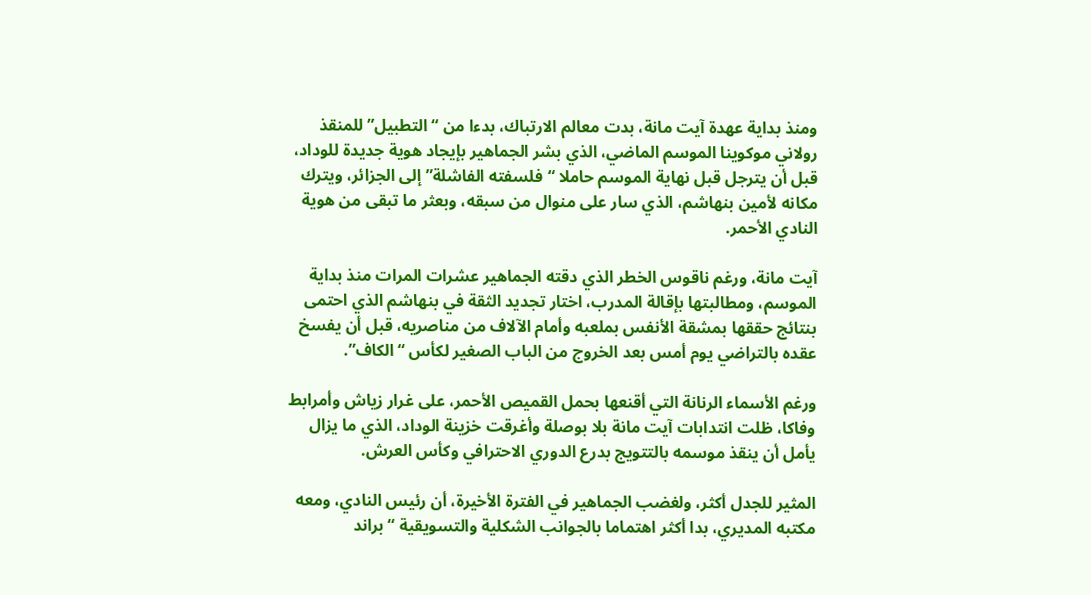ومنذ بداية عهدة آيت مانة، بدت معالم الارتباك، بدءا من “التطبيل” للمنقذ رولاني موكوينا الموسم الماضي، الذي بشر الجماهير بإيجاد هوية جديدة للوداد، قبل أن يترجل قبل نهاية الموسم حاملا “فلسفته الفاشلة” إلى الجزائر، ويترك مكانه لأمين بنهاشم، الذي سار على منوال من سبقه، وبعثر ما تبقى من هوية النادي الأحمر.

آيت مانة، ورغم ناقوس الخطر الذي دقته الجماهير عشرات المرات منذ بداية الموسم، ومطالبتها بإقالة المدرب، اختار تجديد الثقة في بنهاشم الذي احتمى بنتائج حققها بمشقة الأنفس بملعبه وأمام الآلاف من مناصريه، قبل أن يفسخ عقده بالتراضي يوم أمس بعد الخروج من الباب الصغير لكأس “الكاف”.

ورغم الأسماء الرنانة التي أقنعها بحمل القميص الأحمر، على غرار زياش وأمرابط وفاكا، ظلت انتدابات آيت مانة بلا بوصلة وأغرقت خزينة الوداد، الذي ما يزال يأمل أن ينقذ موسمه بالتتويج بدرع الدوري الاحترافي وكأس العرش.

المثير للجدل أكثر، ولغضب الجماهير في الفترة الأخيرة، أن رئيس النادي، ومعه مكتبه المديري، بدا أكثر اهتماما بالجوانب الشكلية والتسويقية “براند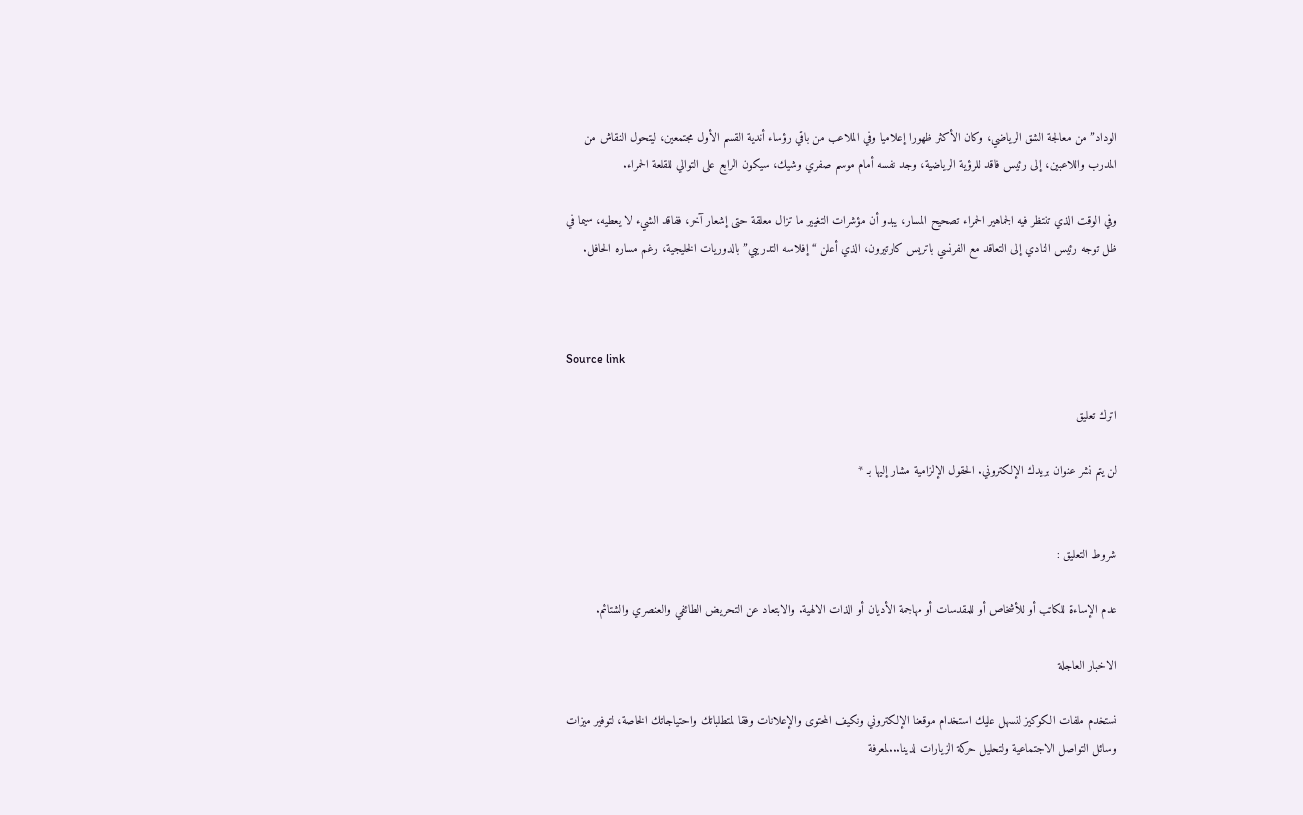الوداد” من معالجة الشق الرياضي، وكان الأكثر ظهورا إعلاميا وفي الملاعب من باقي رؤساء أندية القسم الأول مجتمعين، ليتحول النقاش من المدرب واللاعبين، إلى رئيس فاقد للرؤية الرياضية، وجد نفسه أمام موسم صفري وشيك، سيكون الرابع على التوالي للقلعة الحمراء.

وفي الوقت الذي تنتظر فيه الجماهير الحمراء تصحيح المسار، يبدو أن مؤشرات التغيير ما تزال معلقة حتى إشعار آخر، ففاقد الشيء لا يعطيه، سيما في ظل توجه رئيس النادي إلى التعاقد مع الفرنسي باتريس كارتيرون، الذي أعلن “إفلاسه التدريبي” بالدوريات الخليجية، رغم مساره الحافل.



Source link

اترك تعليق

لن يتم نشر عنوان بريدك الإلكتروني. الحقول الإلزامية مشار إليها بـ *


شروط التعليق :

عدم الإساءة للكاتب أو للأشخاص أو للمقدسات أو مهاجمة الأديان أو الذات الالهية. والابتعاد عن التحريض الطائفي والعنصري والشتائم.

الاخبار العاجلة

نستخدم ملفات الكوكيز لنسهل عليك استخدام موقعنا الإلكتروني ونكيف المحتوى والإعلانات وفقا لمتطلباتك واحتياجاتك الخاصة، لتوفير ميزات وسائل التواصل الاجتماعية ولتحليل حركة الزيارات لدينا...لمعرفة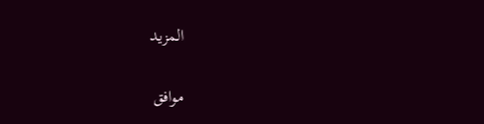المزيد

موافق